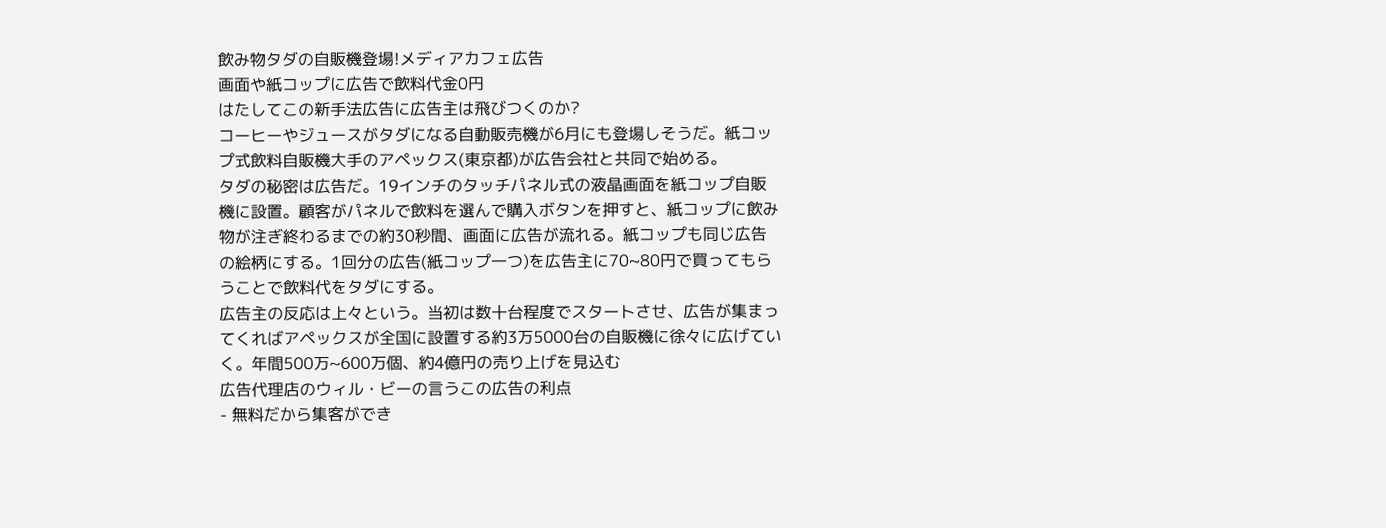飲み物タダの自販機登場!メディアカフェ広告
画面や紙コップに広告で飲料代金0円
はたしてこの新手法広告に広告主は飛びつくのか?
コーヒーやジュースがタダになる自動販売機が6月にも登場しそうだ。紙コップ式飲料自販機大手のアペックス(東京都)が広告会社と共同で始める。
タダの秘密は広告だ。19インチのタッチパネル式の液晶画面を紙コップ自販機に設置。顧客がパネルで飲料を選んで購入ボタンを押すと、紙コップに飲み物が注ぎ終わるまでの約30秒間、画面に広告が流れる。紙コップも同じ広告の絵柄にする。1回分の広告(紙コップ一つ)を広告主に70~80円で買ってもらうことで飲料代をタダにする。
広告主の反応は上々という。当初は数十台程度でスタートさせ、広告が集まってくればアペックスが全国に設置する約3万5000台の自販機に徐々に広げていく。年間500万~600万個、約4億円の売り上げを見込む
広告代理店のウィル・ビーの言うこの広告の利点
- 無料だから集客ができ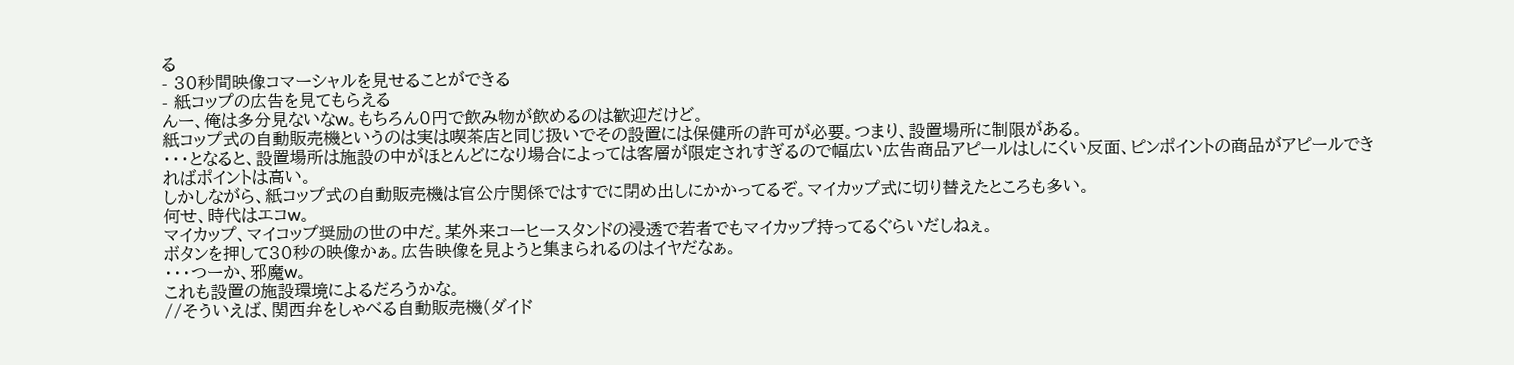る
- 30秒間映像コマーシャルを見せることができる
- 紙コップの広告を見てもらえる
んー、俺は多分見ないなw。もちろん0円で飲み物が飲めるのは歓迎だけど。
紙コップ式の自動販売機というのは実は喫茶店と同じ扱いでその設置には保健所の許可が必要。つまり、設置場所に制限がある。
・・・となると、設置場所は施設の中がほとんどになり場合によっては客層が限定されすぎるので幅広い広告商品アピールはしにくい反面、ピンポイントの商品がアピールできればポイントは高い。
しかしながら、紙コップ式の自動販売機は官公庁関係ではすでに閉め出しにかかってるぞ。マイカップ式に切り替えたところも多い。
何せ、時代はエコw。
マイカップ、マイコップ奨励の世の中だ。某外来コーヒースタンドの浸透で若者でもマイカップ持ってるぐらいだしねぇ。
ボタンを押して30秒の映像かぁ。広告映像を見ようと集まられるのはイヤだなぁ。
・・・つーか、邪魔w。
これも設置の施設環境によるだろうかな。
//そういえば、関西弁をしゃべる自動販売機(ダイド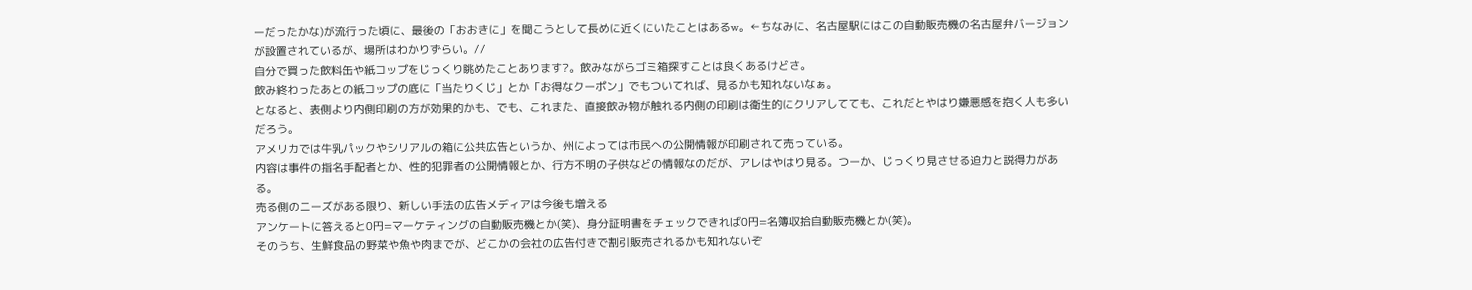ーだったかな)が流行った頃に、最後の「おおきに」を聞こうとして長めに近くにいたことはあるw。←ちなみに、名古屋駅にはこの自動販売機の名古屋弁バージョンが設置されているが、場所はわかりずらい。//
自分で買った飲料缶や紙コップをじっくり眺めたことあります?。飲みながらゴミ箱探すことは良くあるけどさ。
飲み終わったあとの紙コップの底に「当たりくじ」とか「お得なクーポン」でもついてれば、見るかも知れないなぁ。
となると、表側より内側印刷の方が効果的かも、でも、これまた、直接飲み物が触れる内側の印刷は衛生的にクリアしてても、これだとやはり嫌悪感を抱く人も多いだろう。
アメリカでは牛乳パックやシリアルの箱に公共広告というか、州によっては市民への公開情報が印刷されて売っている。
内容は事件の指名手配者とか、性的犯罪者の公開情報とか、行方不明の子供などの情報なのだが、アレはやはり見る。つーか、じっくり見させる迫力と説得力がある。
売る側のニーズがある限り、新しい手法の広告メディアは今後も増える
アンケートに答えると0円=マーケティングの自動販売機とか(笑)、身分証明書をチェックできれば0円=名簿収拾自動販売機とか(笑)。
そのうち、生鮮食品の野菜や魚や肉までが、どこかの会社の広告付きで割引販売されるかも知れないぞ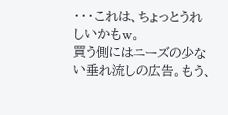・・・これは、ちょっとうれしいかもw。
買う側にはニーズの少ない垂れ流しの広告。もう、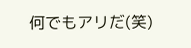何でもアリだ(笑)